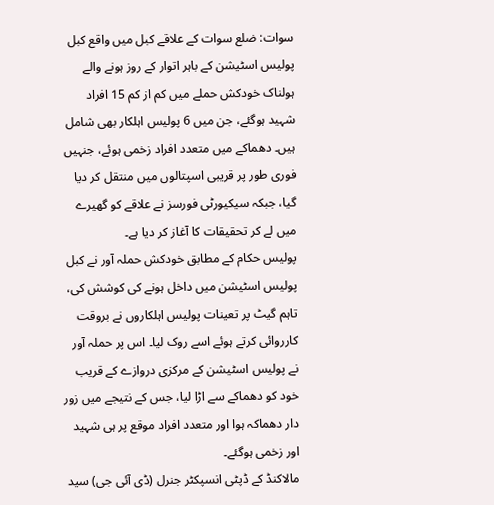سوات: ضلع سوات کے علاقے کبل میں واقع کبل پولیس اسٹیشن کے باہر اتوار کے روز ہونے والے ہولناک خودکش حملے میں کم از کم 15 افراد شہید ہوگئے، جن میں 6 پولیس اہلکار بھی شامل ہیں۔ دھماکے میں متعدد افراد زخمی ہوئے، جنہیں فوری طور پر قریبی اسپتالوں میں منتقل کر دیا گیا، جبکہ سیکیورٹی فورسز نے علاقے کو گھیرے میں لے کر تحقیقات کا آغاز کر دیا ہے۔
پولیس حکام کے مطابق خودکش حملہ آور نے کبل پولیس اسٹیشن میں داخل ہونے کی کوشش کی، تاہم گیٹ پر تعینات پولیس اہلکاروں نے بروقت کارروائی کرتے ہوئے اسے روک لیا۔ اس پر حملہ آور نے پولیس اسٹیشن کے مرکزی دروازے کے قریب خود کو دھماکے سے اڑا لیا، جس کے نتیجے میں زور دار دھماکہ ہوا اور متعدد افراد موقع پر ہی شہید اور زخمی ہوگئے۔
مالاکنڈ کے ڈپٹی انسپکٹر جنرل (ڈی آئی جی) سید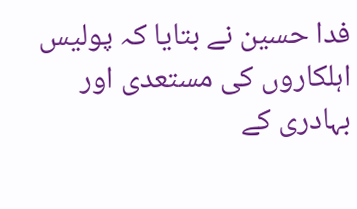فدا حسین نے بتایا کہ پولیس اہلکاروں کی مستعدی اور بہادری کے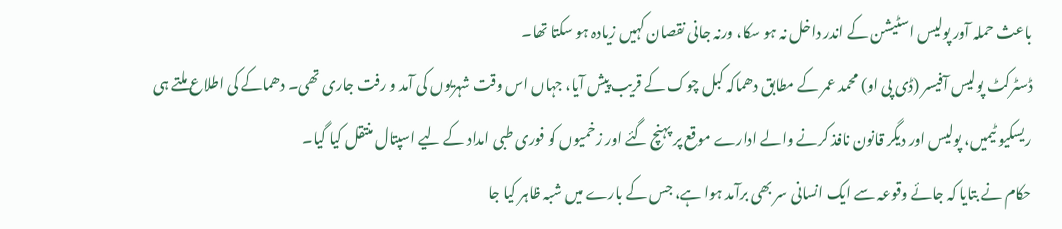باعث حملہ آور پولیس اسٹیشن کے اندر داخل نہ ہو سکا، ورنہ جانی نقصان کہیں زیادہ ہو سکتا تھا۔
ڈسٹرکٹ پولیس آفیسر (ڈی پی او) محمد عمر کے مطابق دھماکہ کبل چوک کے قریب پیش آیا، جہاں اس وقت شہریوں کی آمد و رفت جاری تھی۔ دھماکے کی اطلاع ملتے ہی ریسکیو ٹیمیں، پولیس اور دیگر قانون نافذ کرنے والے ادارے موقع پر پہنچ گئے اور زخمیوں کو فوری طبی امداد کے لیے اسپتال منتقل کیا گیا۔
حکام نے بتایا کہ جائے وقوعہ سے ایک انسانی سر بھی برآمد ہوا ہے، جس کے بارے میں شبہ ظاہر کیا جا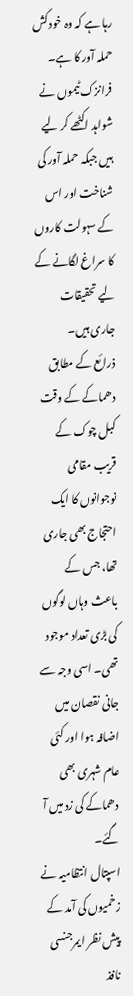رہا ہے کہ وہ خودکش حملہ آور کا ہے۔ فرانزک ٹیموں نے شواہد اکٹھے کر لیے ہیں جبکہ حملہ آور کی شناخت اور اس کے سہولت کاروں کا سراغ لگانے کے لیے تحقیقات جاری ہیں۔
ذرائع کے مطابق دھماکے کے وقت کبل چوک کے قریب مقامی نوجوانوں کا ایک احتجاج بھی جاری تھا، جس کے باعث وہاں لوگوں کی بڑی تعداد موجود تھی۔ اسی وجہ سے جانی نقصان میں اضافہ ہوا اور کئی عام شہری بھی دھماکے کی زد میں آ گئے۔
اسپتال انتظامیہ نے زخمیوں کی آمد کے پیش نظر ایمرجنسی نافذ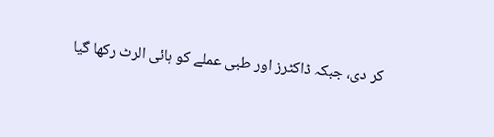کر دی، جبکہ ڈاکٹرز اور طبی عملے کو ہائی الرٹ رکھا گیا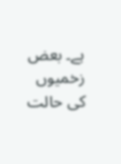ہے۔ بعض زخمیوں کی حالت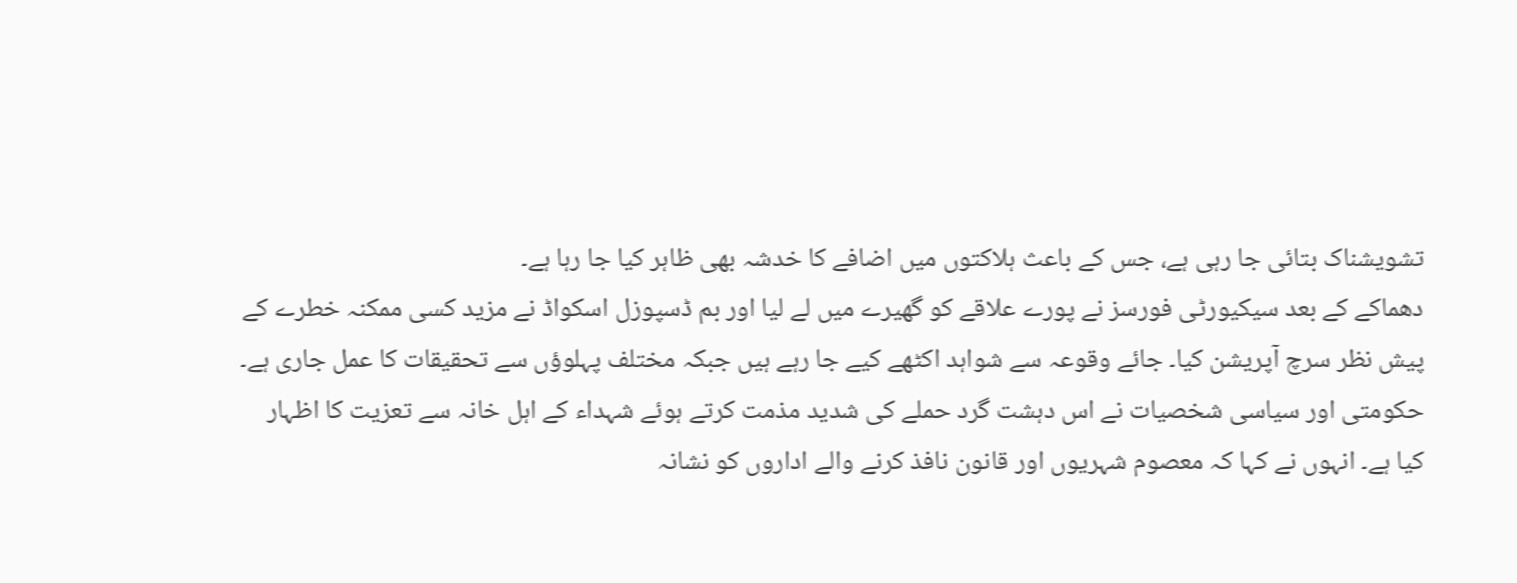تشویشناک بتائی جا رہی ہے، جس کے باعث ہلاکتوں میں اضافے کا خدشہ بھی ظاہر کیا جا رہا ہے۔
دھماکے کے بعد سیکیورٹی فورسز نے پورے علاقے کو گھیرے میں لے لیا اور بم ڈسپوزل اسکواڈ نے مزید کسی ممکنہ خطرے کے پیش نظر سرچ آپریشن کیا۔ جائے وقوعہ سے شواہد اکٹھے کیے جا رہے ہیں جبکہ مختلف پہلوؤں سے تحقیقات کا عمل جاری ہے۔
حکومتی اور سیاسی شخصیات نے اس دہشت گرد حملے کی شدید مذمت کرتے ہوئے شہداء کے اہل خانہ سے تعزیت کا اظہار کیا ہے۔ انہوں نے کہا کہ معصوم شہریوں اور قانون نافذ کرنے والے اداروں کو نشانہ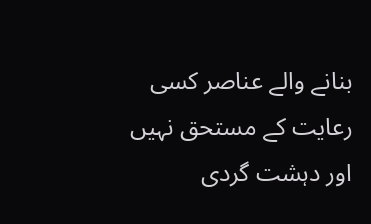بنانے والے عناصر کسی رعایت کے مستحق نہیں اور دہشت گردی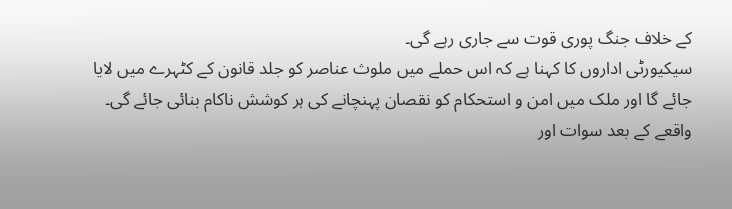کے خلاف جنگ پوری قوت سے جاری رہے گی۔
سیکیورٹی اداروں کا کہنا ہے کہ اس حملے میں ملوث عناصر کو جلد قانون کے کٹہرے میں لایا جائے گا اور ملک میں امن و استحکام کو نقصان پہنچانے کی ہر کوشش ناکام بنائی جائے گی۔ واقعے کے بعد سوات اور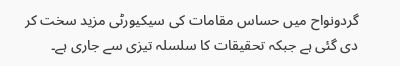گردونواح میں حساس مقامات کی سیکیورٹی مزید سخت کر دی گئی ہے جبکہ تحقیقات کا سلسلہ تیزی سے جاری ہے۔